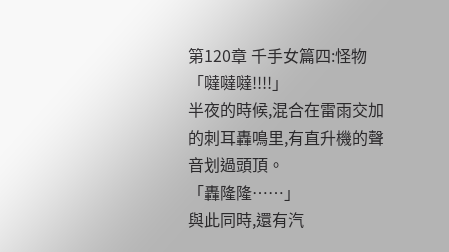第120章 千手女篇四:怪物
「噠噠噠!!!!」
半夜的時候,混合在雷雨交加的刺耳轟鳴里,有直升機的聲音划過頭頂。
「轟隆隆……」
與此同時,還有汽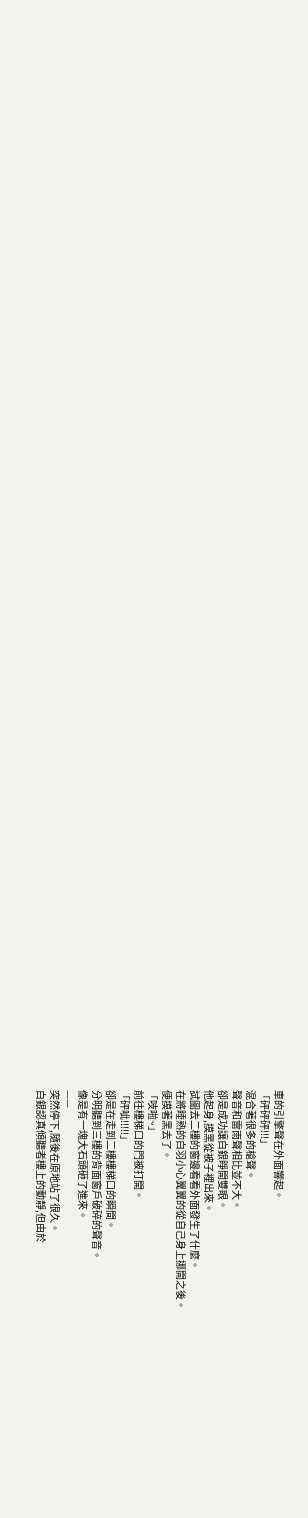車的引擎聲在外面響起。
「砰砰砰!!!」
混合著很多的槍聲。
聲音和雷雨聲相比並不大。
卻是成功讓白銀睜開雙眼。
他起身,摸黑從被子裡出來。
試圖去二樓的窗邊看看外面發生了什麼。
在將睡熟的白羽小心翼翼的從自己身上挪開之後。
便摸著黑去了。
「吱啦~」
前往樓梯口的門被打開。
「砰呲!!!!!」
卻是在走到二樓樓梯口的瞬間。
分明聽到三樓的背面窗戶破碎的聲音。
像是有一塊大石頭砸了進來。
——
突然停下,隨後在原地站了很久。
白銀認真傾聽者樓上的動靜,但由於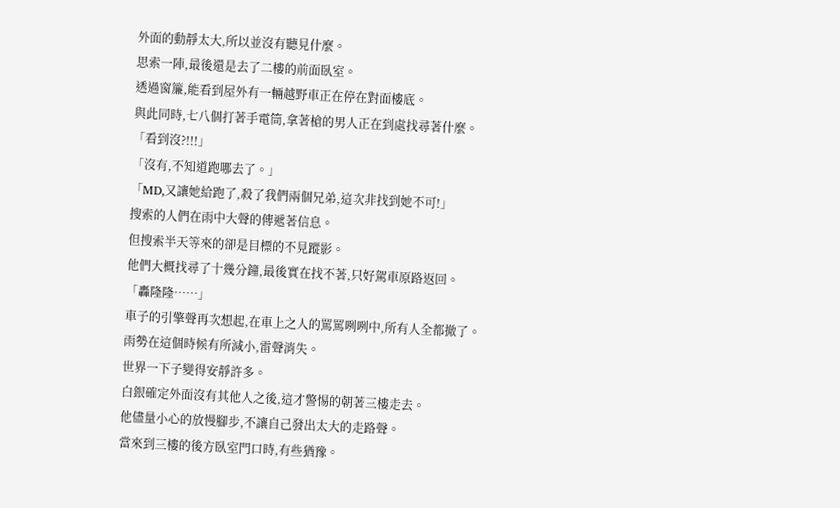外面的動靜太大,所以並沒有聽見什麼。
思索一陣,最後還是去了二樓的前面臥室。
透過窗簾,能看到屋外有一輛越野車正在停在對面樓底。
與此同時,七八個打著手電筒,拿著槍的男人正在到處找尋著什麼。
「看到沒?!!!」
「沒有,不知道跑哪去了。」
「MD,又讓她給跑了,殺了我們兩個兄弟,這次非找到她不可!」
搜索的人們在雨中大聲的傳遞著信息。
但搜索半天等來的卻是目標的不見蹤影。
他們大概找尋了十幾分鐘,最後實在找不著,只好駕車原路返回。
「轟隆隆……」
車子的引擎聲再次想起,在車上之人的罵罵咧咧中,所有人全都撤了。
雨勢在這個時候有所減小,雷聲消失。
世界一下子變得安靜許多。
白銀確定外面沒有其他人之後,這才警惕的朝著三樓走去。
他儘量小心的放慢腳步,不讓自己發出太大的走路聲。
當來到三樓的後方臥室門口時,有些猶豫。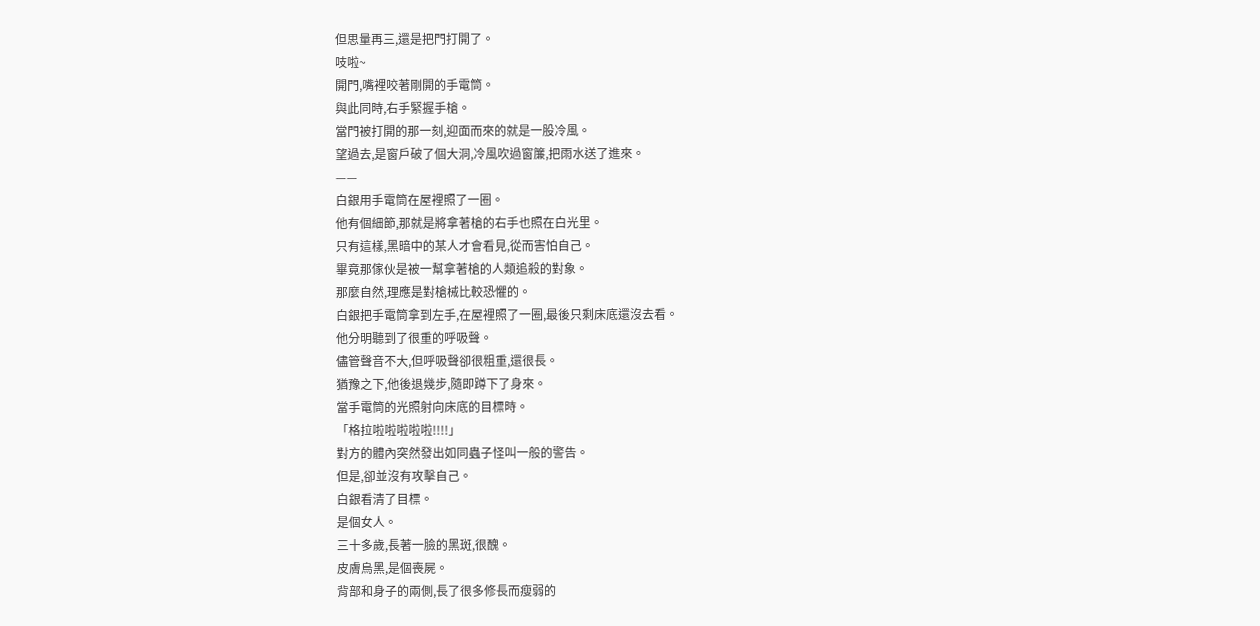但思量再三,還是把門打開了。
吱啦~
開門,嘴裡咬著剛開的手電筒。
與此同時,右手緊握手槍。
當門被打開的那一刻,迎面而來的就是一股冷風。
望過去,是窗戶破了個大洞,冷風吹過窗簾,把雨水送了進來。
——
白銀用手電筒在屋裡照了一圈。
他有個細節,那就是將拿著槍的右手也照在白光里。
只有這樣,黑暗中的某人才會看見,從而害怕自己。
畢竟那傢伙是被一幫拿著槍的人類追殺的對象。
那麼自然,理應是對槍械比較恐懼的。
白銀把手電筒拿到左手,在屋裡照了一圈,最後只剩床底還沒去看。
他分明聽到了很重的呼吸聲。
儘管聲音不大,但呼吸聲卻很粗重,還很長。
猶豫之下,他後退幾步,隨即蹲下了身來。
當手電筒的光照射向床底的目標時。
「格拉啦啦啦啦啦!!!!」
對方的體內突然發出如同蟲子怪叫一般的警告。
但是,卻並沒有攻擊自己。
白銀看清了目標。
是個女人。
三十多歲,長著一臉的黑斑,很醜。
皮膚烏黑,是個喪屍。
背部和身子的兩側,長了很多修長而瘦弱的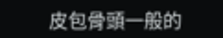皮包骨頭一般的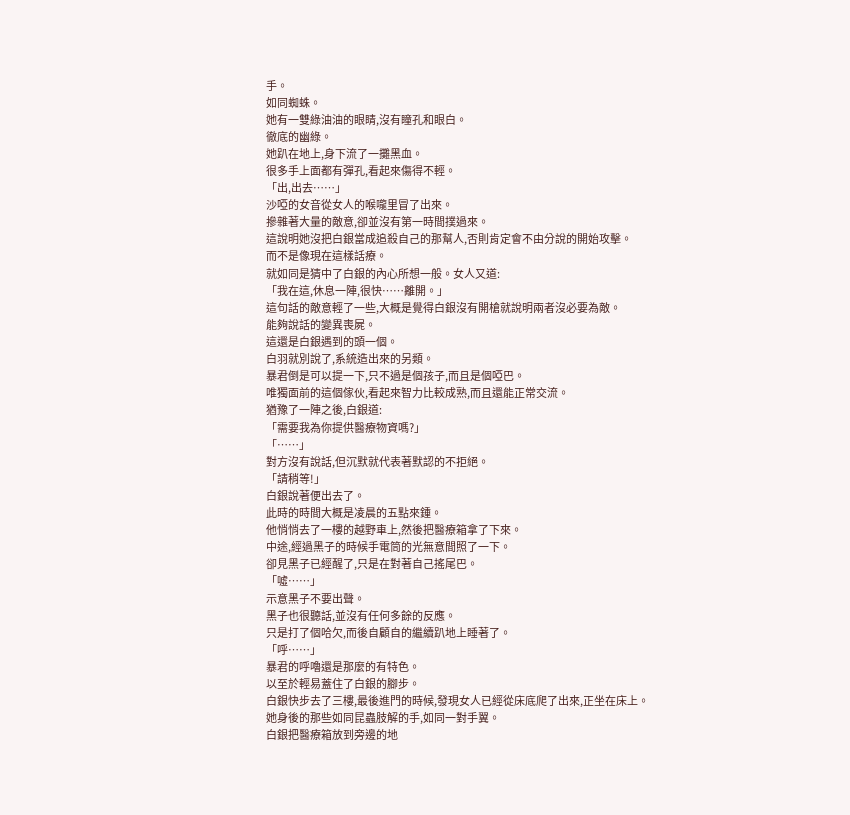手。
如同蜘蛛。
她有一雙綠油油的眼睛,沒有瞳孔和眼白。
徹底的幽綠。
她趴在地上,身下流了一攤黑血。
很多手上面都有彈孔,看起來傷得不輕。
「出,出去……」
沙啞的女音從女人的喉嚨里冒了出來。
摻雜著大量的敵意,卻並沒有第一時間撲過來。
這說明她沒把白銀當成追殺自己的那幫人,否則肯定會不由分說的開始攻擊。
而不是像現在這樣話療。
就如同是猜中了白銀的內心所想一般。女人又道:
「我在這,休息一陣,很快……離開。」
這句話的敵意輕了一些,大概是覺得白銀沒有開槍就說明兩者沒必要為敵。
能夠說話的變異喪屍。
這還是白銀遇到的頭一個。
白羽就別說了,系統造出來的另類。
暴君倒是可以提一下,只不過是個孩子,而且是個啞巴。
唯獨面前的這個傢伙,看起來智力比較成熟,而且還能正常交流。
猶豫了一陣之後,白銀道:
「需要我為你提供醫療物資嗎?」
「……」
對方沒有說話,但沉默就代表著默認的不拒絕。
「請稍等!」
白銀說著便出去了。
此時的時間大概是凌晨的五點來鍾。
他悄悄去了一樓的越野車上,然後把醫療箱拿了下來。
中途,經過黑子的時候手電筒的光無意間照了一下。
卻見黑子已經醒了,只是在對著自己搖尾巴。
「噓……」
示意黑子不要出聲。
黑子也很聽話,並沒有任何多餘的反應。
只是打了個哈欠,而後自顧自的繼續趴地上睡著了。
「呼……」
暴君的呼嚕還是那麼的有特色。
以至於輕易蓋住了白銀的腳步。
白銀快步去了三樓,最後進門的時候,發現女人已經從床底爬了出來,正坐在床上。
她身後的那些如同昆蟲肢解的手,如同一對手翼。
白銀把醫療箱放到旁邊的地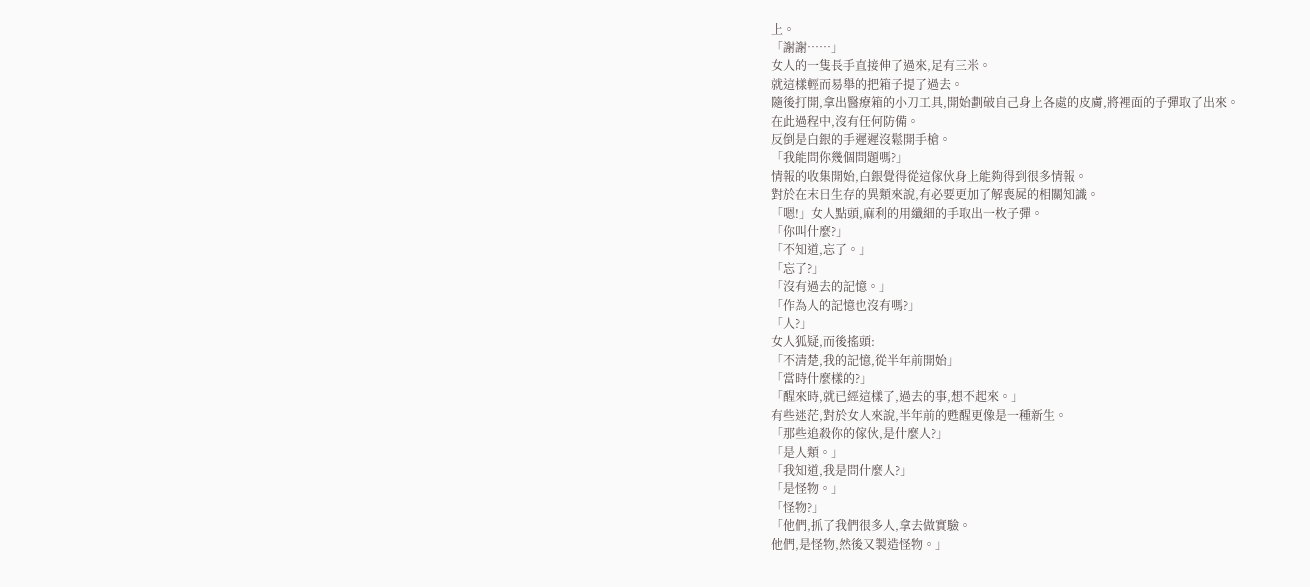上。
「謝謝……」
女人的一隻長手直接伸了過來,足有三米。
就這樣輕而易舉的把箱子提了過去。
隨後打開,拿出醫療箱的小刀工具,開始劃破自己身上各處的皮膚,將裡面的子彈取了出來。
在此過程中,沒有任何防備。
反倒是白銀的手遲遲沒鬆開手槍。
「我能問你幾個問題嗎?」
情報的收集開始,白銀覺得從這傢伙身上能夠得到很多情報。
對於在末日生存的異類來說,有必要更加了解喪屍的相關知識。
「嗯!」女人點頭,麻利的用纖細的手取出一枚子彈。
「你叫什麼?」
「不知道,忘了。」
「忘了?」
「沒有過去的記憶。」
「作為人的記憶也沒有嗎?」
「人?」
女人狐疑,而後搖頭:
「不清楚,我的記憶,從半年前開始」
「當時什麼樣的?」
「醒來時,就已經這樣了,過去的事,想不起來。」
有些迷茫,對於女人來說,半年前的甦醒更像是一種新生。
「那些追殺你的傢伙,是什麼人?」
「是人類。」
「我知道,我是問什麼人?」
「是怪物。」
「怪物?」
「他們,抓了我們很多人,拿去做實驗。
他們,是怪物,然後又製造怪物。」